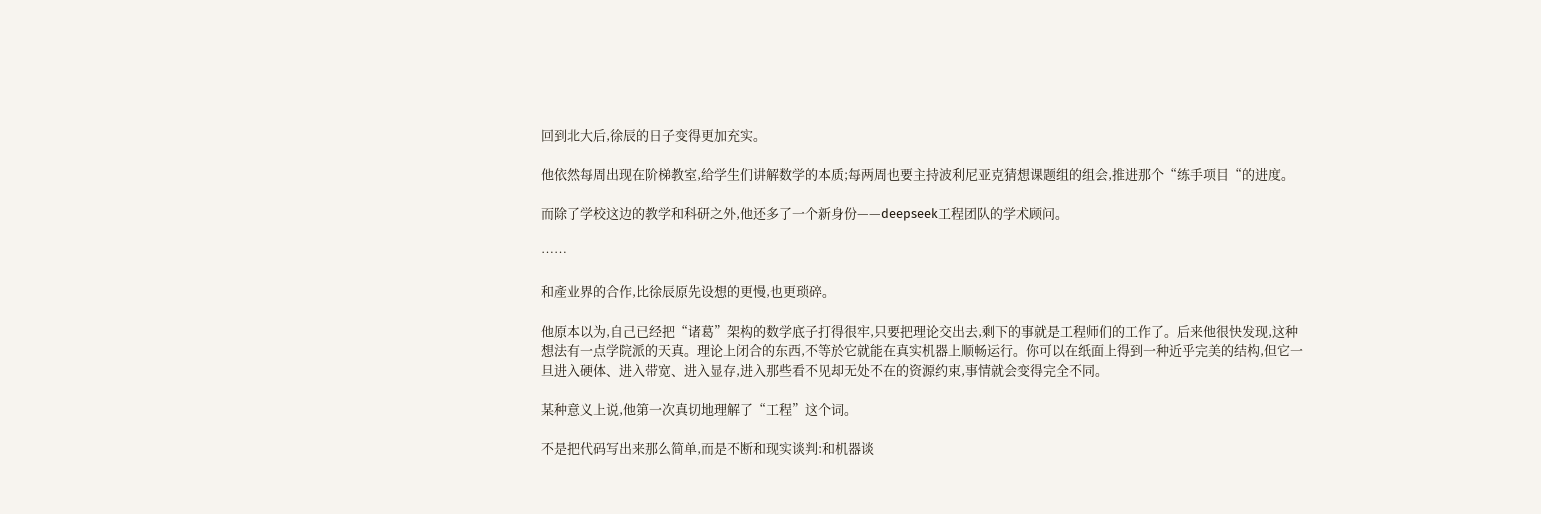回到北大后,徐辰的日子变得更加充实。

他依然每周出现在阶梯教室,给学生们讲解数学的本质;每两周也要主持波利尼亚克猜想课题组的组会,推进那个“练手项目“的进度。

而除了学校这边的教学和科研之外,他还多了一个新身份——deepseek工程团队的学术顾问。

……

和產业界的合作,比徐辰原先设想的更慢,也更琐碎。

他原本以为,自己已经把“诸葛”架构的数学底子打得很牢,只要把理论交出去,剩下的事就是工程师们的工作了。后来他很快发现,这种想法有一点学院派的天真。理论上闭合的东西,不等於它就能在真实机器上顺畅运行。你可以在纸面上得到一种近乎完美的结构,但它一旦进入硬体、进入带宽、进入显存,进入那些看不见却无处不在的资源约束,事情就会变得完全不同。

某种意义上说,他第一次真切地理解了“工程”这个词。

不是把代码写出来那么简单,而是不断和现实谈判:和机器谈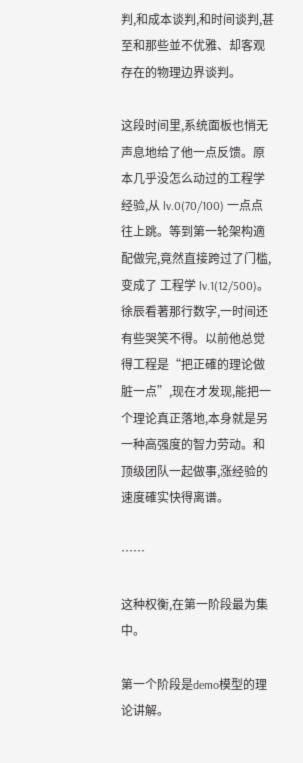判,和成本谈判,和时间谈判,甚至和那些並不优雅、却客观存在的物理边界谈判。

这段时间里,系统面板也悄无声息地给了他一点反馈。原本几乎没怎么动过的工程学经验,从 lv.0(70/100) 一点点往上跳。等到第一轮架构適配做完,竟然直接跨过了门槛,变成了 工程学 lv.1(12/500)。徐辰看著那行数字,一时间还有些哭笑不得。以前他总觉得工程是“把正確的理论做脏一点”,现在才发现,能把一个理论真正落地,本身就是另一种高强度的智力劳动。和顶级团队一起做事,涨经验的速度確实快得离谱。

……

这种权衡,在第一阶段最为集中。

第一个阶段是demo模型的理论讲解。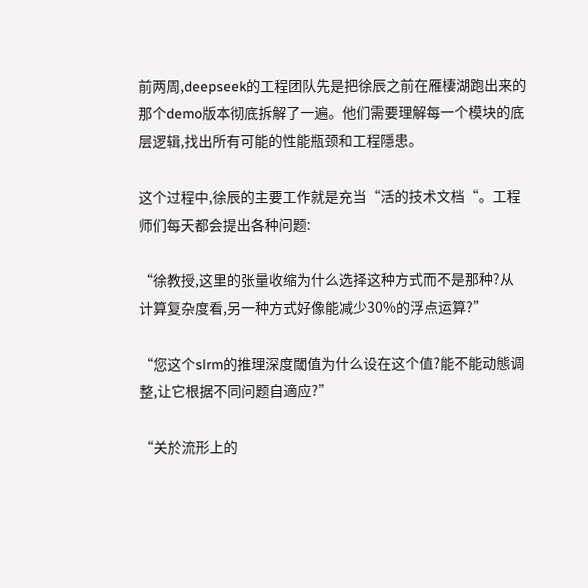前两周,deepseek的工程团队先是把徐辰之前在雁棲湖跑出来的那个demo版本彻底拆解了一遍。他们需要理解每一个模块的底层逻辑,找出所有可能的性能瓶颈和工程隱患。

这个过程中,徐辰的主要工作就是充当“活的技术文档“。工程师们每天都会提出各种问题:

“徐教授,这里的张量收缩为什么选择这种方式而不是那种?从计算复杂度看,另一种方式好像能减少30%的浮点运算?”

“您这个slrm的推理深度閾值为什么设在这个值?能不能动態调整,让它根据不同问题自適应?”

“关於流形上的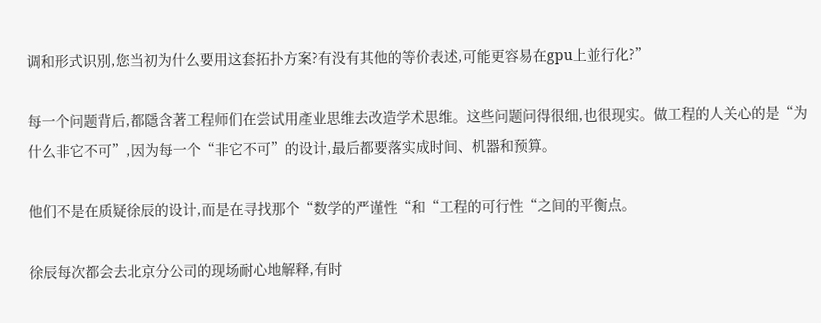调和形式识別,您当初为什么要用这套拓扑方案?有没有其他的等价表述,可能更容易在gpu上並行化?”

每一个问题背后,都隱含著工程师们在尝试用產业思维去改造学术思维。这些问题问得很细,也很现实。做工程的人关心的是“为什么非它不可”,因为每一个“非它不可”的设计,最后都要落实成时间、机器和预算。

他们不是在质疑徐辰的设计,而是在寻找那个“数学的严谨性“和“工程的可行性“之间的平衡点。

徐辰每次都会去北京分公司的现场耐心地解释,有时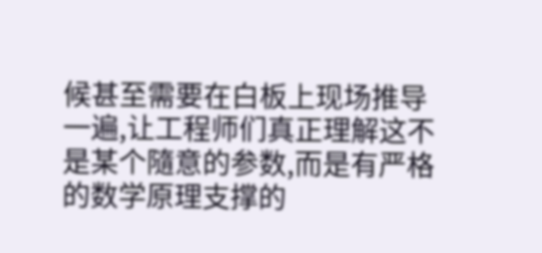候甚至需要在白板上现场推导一遍,让工程师们真正理解这不是某个隨意的参数,而是有严格的数学原理支撑的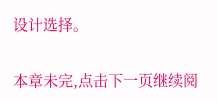设计选择。

本章未完,点击下一页继续阅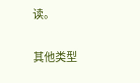读。

其他类型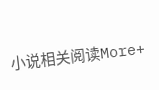小说相关阅读More+